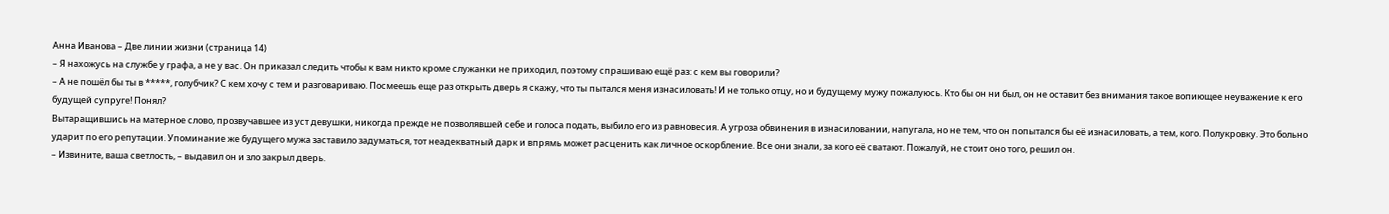Анна Иванова – Две линии жизни (страница 14)
– Я нахожусь на службе у графа, а не у вас. Он приказал следить чтобы к вам никто кроме служанки не приходил, поэтому спрашиваю ещё раз: с кем вы говорили?
– А не пошёл бы ты в *****, голубчик? С кем хочу с тем и разговариваю. Посмеешь еще раз открыть дверь я скажу, что ты пытался меня изнасиловать! И не только отцу, но и будущему мужу пожалуюсь. Кто бы он ни был, он не оставит без внимания такое вопиющее неуважение к его будущей супруге! Понял?
Вытаращившись на матерное слово, прозвучавшее из уст девушки, никогда прежде не позволявшей себе и голоса подать, выбило его из равновесия. А угроза обвинения в изнасиловании, напугала, но не тем, что он попытался бы её изнасиловать, а тем, кого. Полукровку. Это больно ударит по его репутации. Упоминание же будущего мужа заставило задуматься, тот неадекватный дарк и впрямь может расценить как личное оскорбление. Все они знали, за кого её сватают. Пожалуй, не стоит оно того, решил он.
– Извините, ваша светлость, – выдавил он и зло закрыл дверь.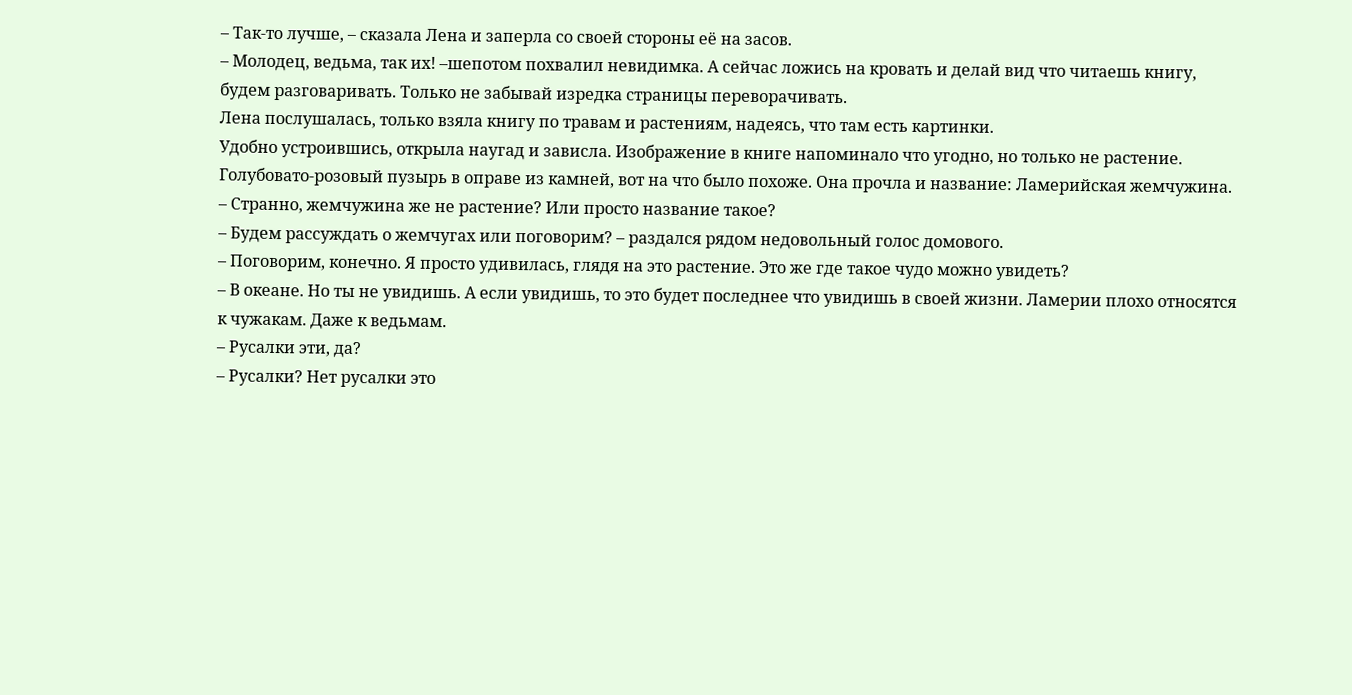– Так-то лучше, – сказала Лена и заперла со своей стороны её на засов.
– Молодец, ведьма, так их! –шепотом похвалил невидимка. А сейчас ложись на кровать и делай вид что читаешь книгу, будем разговаривать. Только не забывай изредка страницы переворачивать.
Лена послушалась, только взяла книгу по травам и растениям, надеясь, что там есть картинки.
Удобно устроившись, открыла наугад и зависла. Изображение в книге напоминало что угодно, но только не растение. Голубовато-розовый пузырь в оправе из камней, вот на что было похоже. Она прочла и название: Ламерийская жемчужина.
– Странно, жемчужина же не растение? Или просто название такое?
– Будем рассуждать о жемчугах или поговорим? – раздался рядом недовольный голос домового.
– Поговорим, конечно. Я просто удивилась, глядя на это растение. Это же где такое чудо можно увидеть?
– В океане. Но ты не увидишь. А если увидишь, то это будет последнее что увидишь в своей жизни. Ламерии плохо относятся к чужакам. Даже к ведьмам.
– Русалки эти, да?
– Русалки? Нет русалки это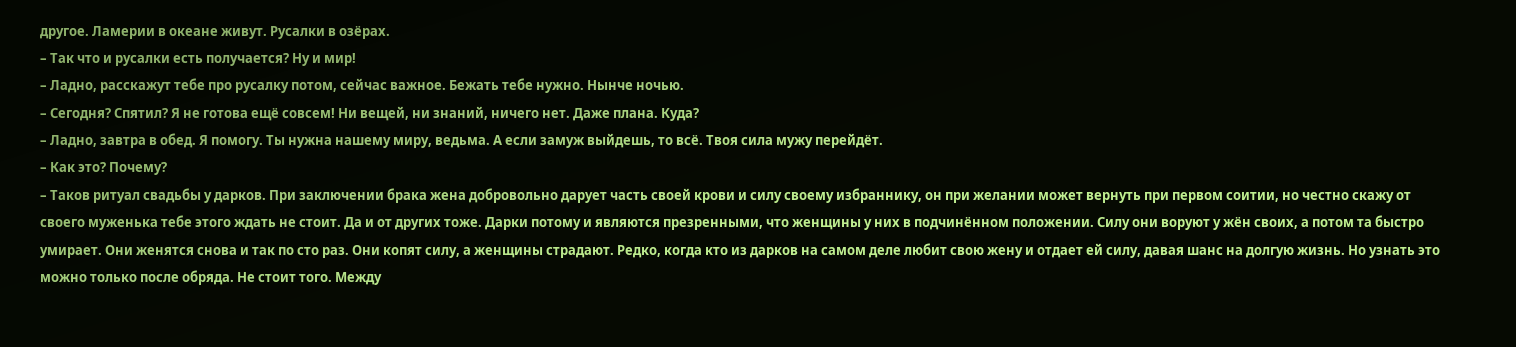другое. Ламерии в океане живут. Русалки в озёрах.
– Так что и русалки есть получается? Ну и мир!
– Ладно, расскажут тебе про русалку потом, сейчас важное. Бежать тебе нужно. Нынче ночью.
– Сегодня? Спятил? Я не готова ещё совсем! Ни вещей, ни знаний, ничего нет. Даже плана. Куда?
– Ладно, завтра в обед. Я помогу. Ты нужна нашему миру, ведьма. А если замуж выйдешь, то всё. Твоя сила мужу перейдёт.
– Как это? Почему?
– Таков ритуал свадьбы у дарков. При заключении брака жена добровольно дарует часть своей крови и силу своему избраннику, он при желании может вернуть при первом соитии, но честно скажу от своего муженька тебе этого ждать не стоит. Да и от других тоже. Дарки потому и являются презренными, что женщины у них в подчинённом положении. Силу они воруют у жён своих, а потом та быстро умирает. Они женятся снова и так по сто раз. Они копят силу, а женщины страдают. Редко, когда кто из дарков на самом деле любит свою жену и отдает ей силу, давая шанс на долгую жизнь. Но узнать это можно только после обряда. Не стоит того. Между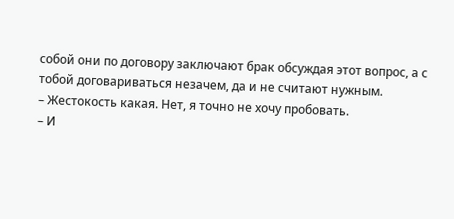собой они по договору заключают брак обсуждая этот вопрос, а с тобой договариваться незачем, да и не считают нужным.
– Жестокость какая. Нет, я точно не хочу пробовать.
– И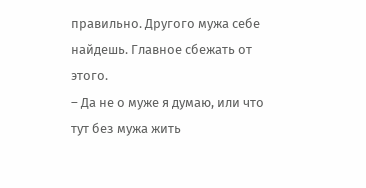правильно. Другого мужа себе найдешь. Главное сбежать от этого.
– Да не о муже я думаю, или что тут без мужа жить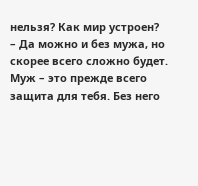нельзя? Как мир устроен?
– Да можно и без мужа, но скорее всего сложно будет. Муж – это прежде всего защита для тебя. Без него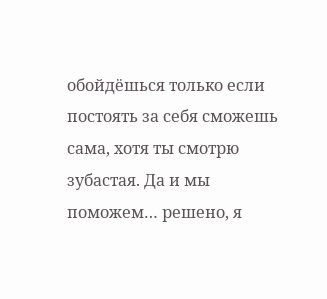обойдёшься только если постоять за себя сможешь сама, хотя ты смотрю зубастая. Да и мы поможем… решено, я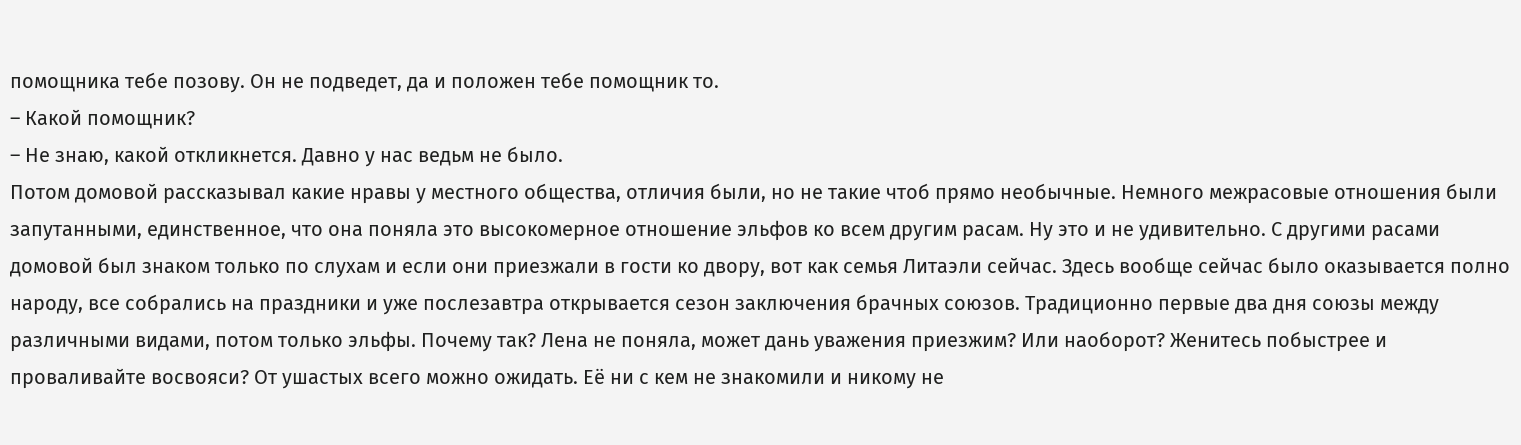помощника тебе позову. Он не подведет, да и положен тебе помощник то.
– Какой помощник?
– Не знаю, какой откликнется. Давно у нас ведьм не было.
Потом домовой рассказывал какие нравы у местного общества, отличия были, но не такие чтоб прямо необычные. Немного межрасовые отношения были запутанными, единственное, что она поняла это высокомерное отношение эльфов ко всем другим расам. Ну это и не удивительно. С другими расами домовой был знаком только по слухам и если они приезжали в гости ко двору, вот как семья Литаэли сейчас. Здесь вообще сейчас было оказывается полно народу, все собрались на праздники и уже послезавтра открывается сезон заключения брачных союзов. Традиционно первые два дня союзы между различными видами, потом только эльфы. Почему так? Лена не поняла, может дань уважения приезжим? Или наоборот? Женитесь побыстрее и проваливайте восвояси? От ушастых всего можно ожидать. Её ни с кем не знакомили и никому не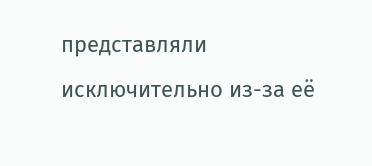представляли исключительно из-за её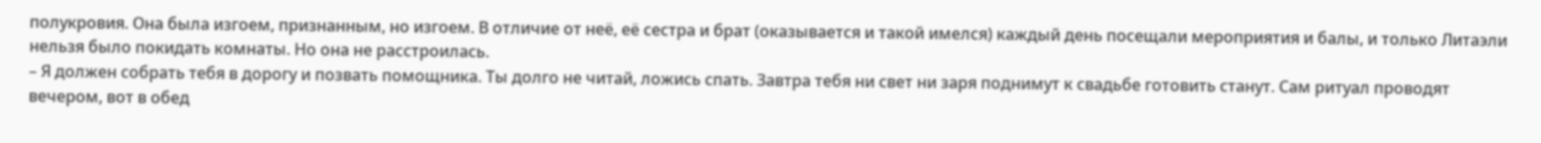полукровия. Она была изгоем, признанным, но изгоем. В отличие от неё, её сестра и брат (оказывается и такой имелся) каждый день посещали мероприятия и балы, и только Литаэли нельзя было покидать комнаты. Но она не расстроилась.
– Я должен собрать тебя в дорогу и позвать помощника. Ты долго не читай, ложись спать. Завтра тебя ни свет ни заря поднимут к свадьбе готовить станут. Сам ритуал проводят вечером, вот в обед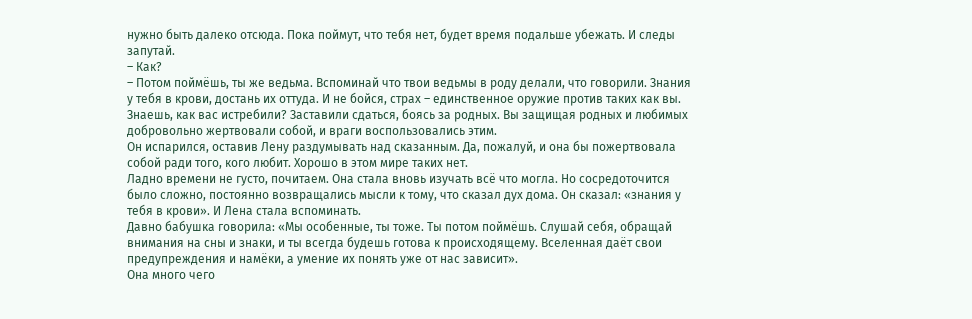нужно быть далеко отсюда. Пока поймут, что тебя нет, будет время подальше убежать. И следы запутай.
– Как?
– Потом поймёшь, ты же ведьма. Вспоминай что твои ведьмы в роду делали, что говорили. Знания у тебя в крови, достань их оттуда. И не бойся, страх – единственное оружие против таких как вы. Знаешь, как вас истребили? Заставили сдаться, боясь за родных. Вы защищая родных и любимых добровольно жертвовали собой, и враги воспользовались этим.
Он испарился, оставив Лену раздумывать над сказанным. Да, пожалуй, и она бы пожертвовала собой ради того, кого любит. Хорошо в этом мире таких нет.
Ладно времени не густо, почитаем. Она стала вновь изучать всё что могла. Но сосредоточится было сложно, постоянно возвращались мысли к тому, что сказал дух дома. Он сказал: «знания у тебя в крови». И Лена стала вспоминать.
Давно бабушка говорила: «Мы особенные, ты тоже. Ты потом поймёшь. Слушай себя, обращай внимания на сны и знаки, и ты всегда будешь готова к происходящему. Вселенная даёт свои предупреждения и намёки, а умение их понять уже от нас зависит».
Она много чего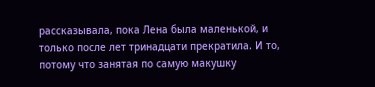рассказывала, пока Лена была маленькой, и только после лет тринадцати прекратила. И то, потому что занятая по самую макушку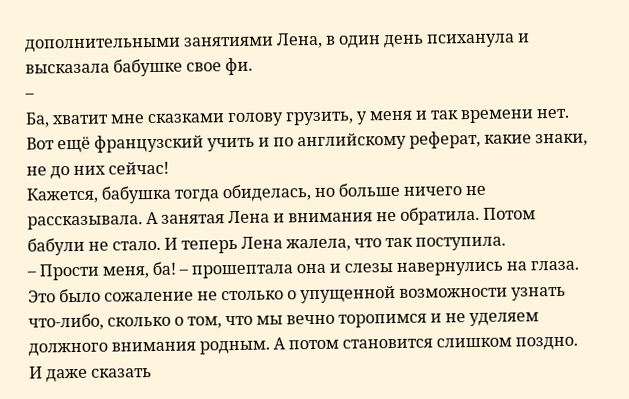дополнительными занятиями Лена, в один день психанула и высказала бабушке свое фи.
–
Ба, хватит мне сказками голову грузить, у меня и так времени нет. Вот ещё французский учить и по английскому реферат, какие знаки, не до них сейчас!
Кажется, бабушка тогда обиделась, но больше ничего не рассказывала. А занятая Лена и внимания не обратила. Потом бабули не стало. И теперь Лена жалела, что так поступила.
– Прости меня, ба! – прошептала она и слезы навернулись на глаза. Это было сожаление не столько о упущенной возможности узнать что-либо, сколько о том, что мы вечно торопимся и не уделяем должного внимания родным. А потом становится слишком поздно. И даже сказать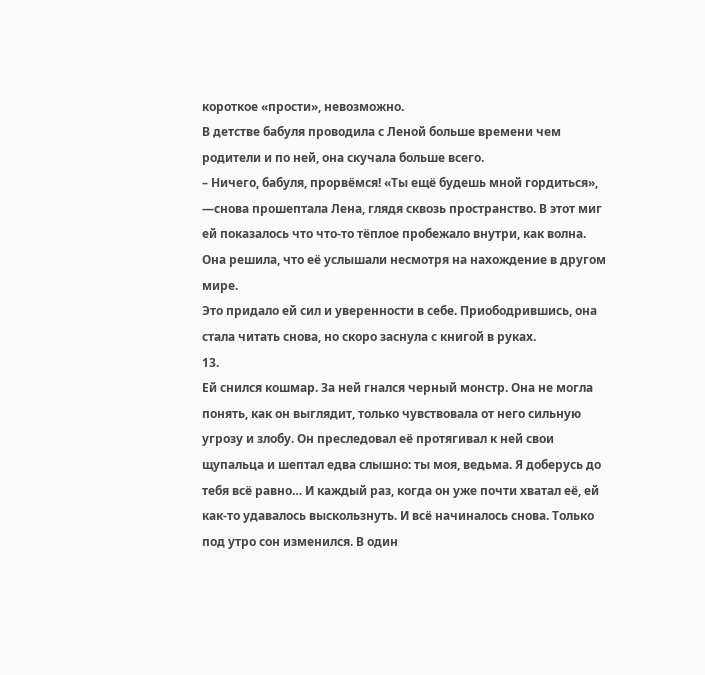короткое «прости», невозможно.
В детстве бабуля проводила с Леной больше времени чем родители и по ней, она скучала больше всего.
– Ничего, бабуля, прорвёмся! «Ты ещё будешь мной гордиться», —снова прошептала Лена, глядя сквозь пространство. В этот миг ей показалось что что-то тёплое пробежало внутри, как волна. Она решила, что её услышали несмотря на нахождение в другом мире.
Это придало ей сил и уверенности в себе. Приободрившись, она стала читать снова, но скоро заснула с книгой в руках.
13.
Ей снился кошмар. За ней гнался черный монстр. Она не могла понять, как он выглядит, только чувствовала от него сильную угрозу и злобу. Он преследовал её протягивал к ней свои щупальца и шептал едва слышно: ты моя, ведьма. Я доберусь до тебя всё равно… И каждый раз, когда он уже почти хватал её, ей как-то удавалось выскользнуть. И всё начиналось снова. Только под утро сон изменился. В один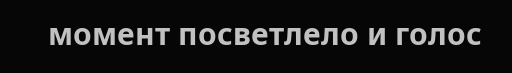момент посветлело и голос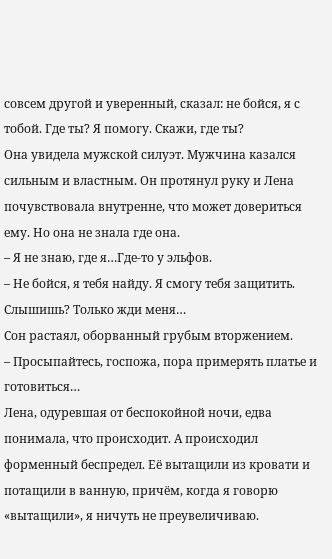совсем другой и уверенный, сказал: не бойся, я с тобой. Где ты? Я помогу. Скажи, где ты?
Она увидела мужской силуэт. Мужчина казался сильным и властным. Он протянул руку и Лена почувствовала внутренне, что может довериться ему. Но она не знала где она.
– Я не знаю, где я…Где-то у эльфов.
– Не бойся, я тебя найду. Я смогу тебя защитить. Слышишь? Только жди меня…
Сон растаял, оборванный грубым вторжением.
– Просыпайтесь, госпожа, пора примерять платье и готовиться…
Лена, одуревшая от беспокойной ночи, едва понимала, что происходит. А происходил форменный беспредел. Её вытащили из кровати и потащили в ванную, причём, когда я говорю «вытащили», я ничуть не преувеличиваю.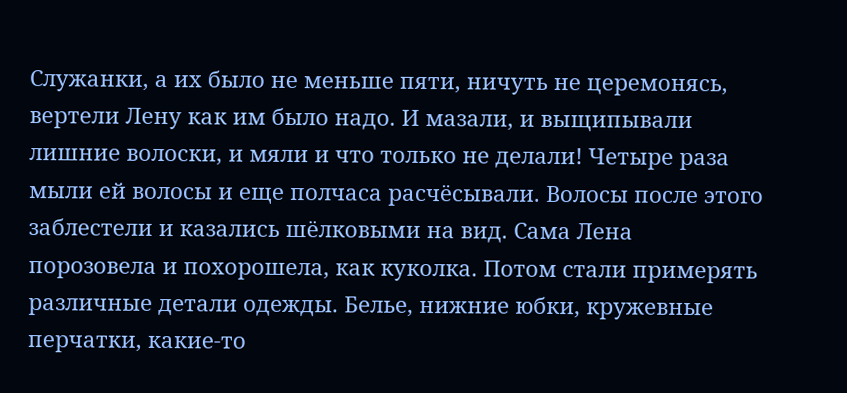Служанки, а их было не меньше пяти, ничуть не церемонясь, вертели Лену как им было надо. И мазали, и выщипывали лишние волоски, и мяли и что только не делали! Четыре раза мыли ей волосы и еще полчаса расчёсывали. Волосы после этого заблестели и казались шёлковыми на вид. Сама Лена порозовела и похорошела, как куколка. Потом стали примерять различные детали одежды. Белье, нижние юбки, кружевные перчатки, какие-то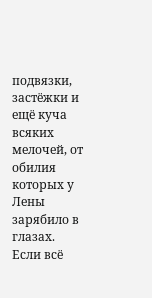подвязки, застёжки и ещё куча всяких мелочей, от обилия которых у Лены зарябило в глазах. Если всё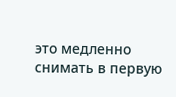это медленно снимать в первую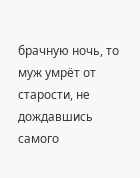брачную ночь, то муж умрёт от старости, не дождавшись самого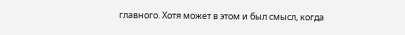главного. Хотя может в этом и был смысл, когда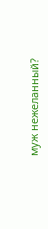муж нежеланный?